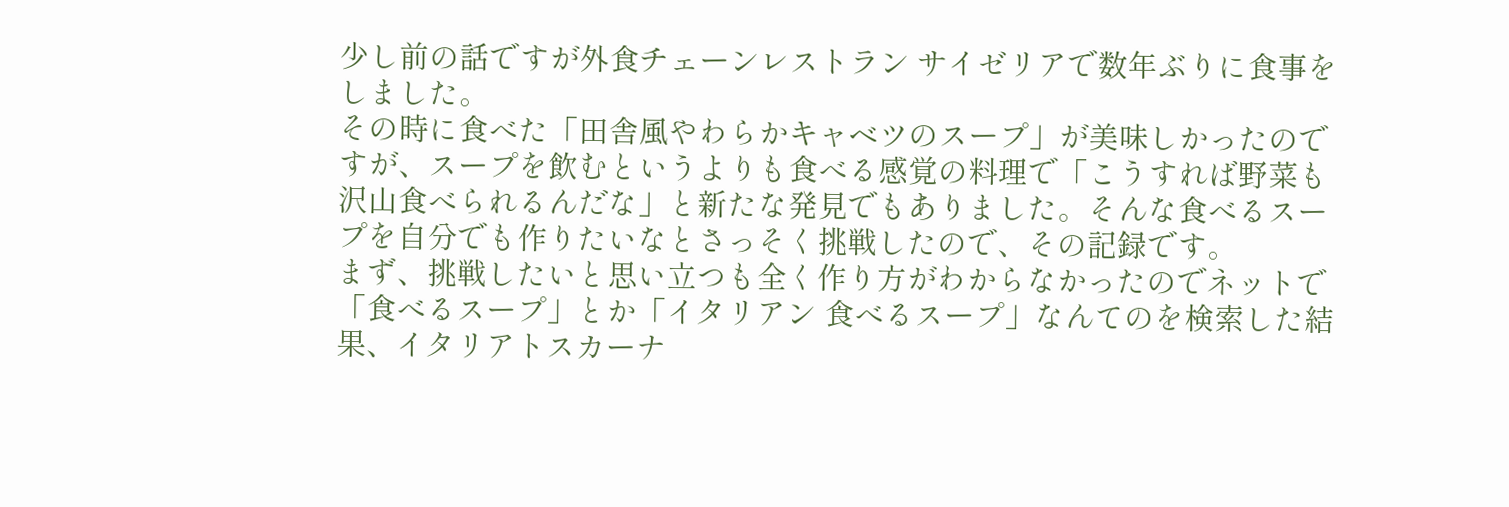少し前の話ですが外食チェーンレストラン サイゼリアで数年ぶりに食事をしました。
その時に食べた「田舎風やわらかキャベツのスープ」が美味しかったのですが、スープを飲むというよりも食べる感覚の料理で「こうすれば野菜も沢山食べられるんだな」と新たな発見でもありました。そんな食べるスープを自分でも作りたいなとさっそく挑戦したので、その記録です。
まず、挑戦したいと思い立つも全く作り方がわからなかったのでネットで「食べるスープ」とか「イタリアン 食べるスープ」なんてのを検索した結果、イタリアトスカーナ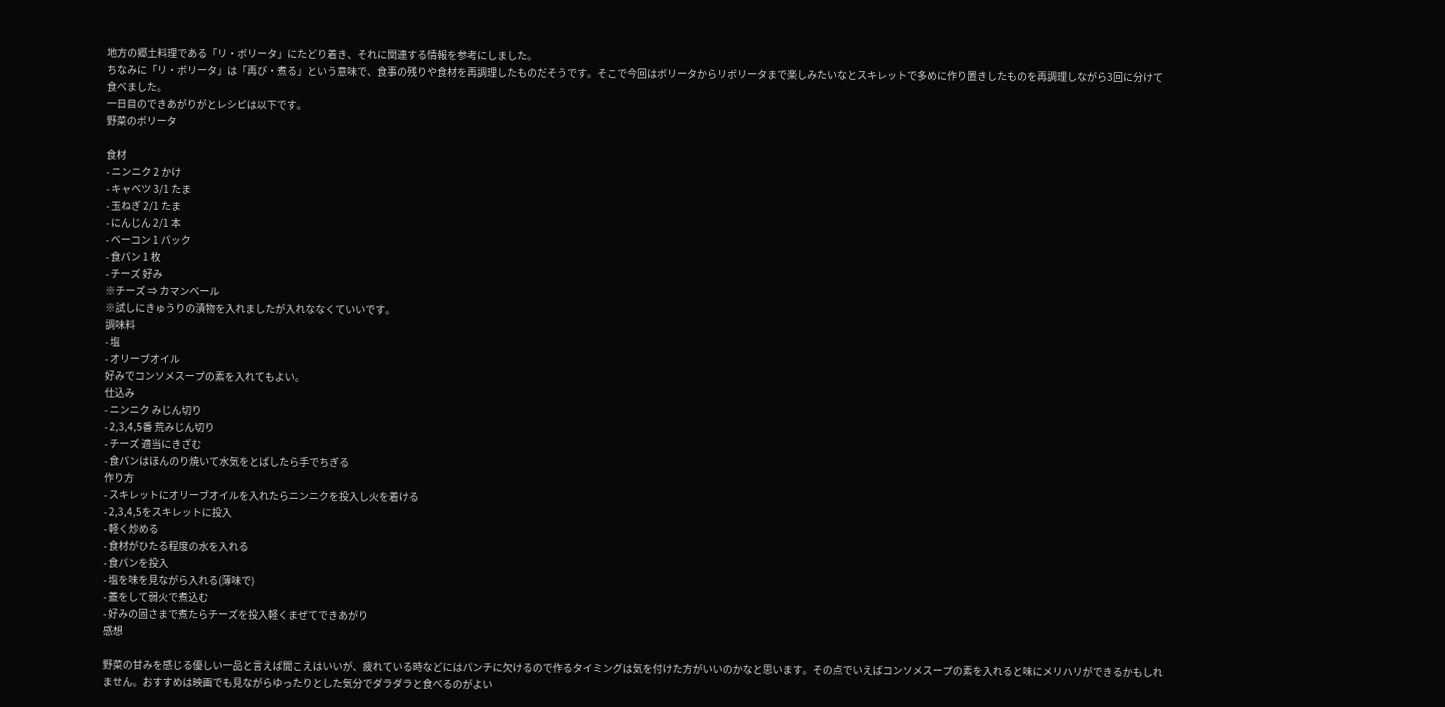地方の郷土料理である「リ・ボリータ」にたどり着き、それに関連する情報を参考にしました。
ちなみに「リ・ボリータ」は「再び・煮る」という意味で、食事の残りや食材を再調理したものだそうです。そこで今回はボリータからリボリータまで楽しみたいなとスキレットで多めに作り置きしたものを再調理しながら3回に分けて食べました。
一日目のできあがりがとレシピは以下です。
野菜のボリータ

食材
- ニンニク 2 かけ
- キャベツ 3/1 たま
- 玉ねぎ 2/1 たま
- にんじん 2/1 本
- ベーコン 1 パック
- 食パン 1 枚
- チーズ 好み
※チーズ ⇒ カマンベール
※試しにきゅうりの漬物を入れましたが入れななくていいです。
調味料
- 塩
- オリーブオイル
好みでコンソメスープの素を入れてもよい。
仕込み
- ニンニク みじん切り
- 2,3,4,5番 荒みじん切り
- チーズ 適当にきざむ
- 食パンはほんのり焼いて水気をとばしたら手でちぎる
作り方
- スキレットにオリーブオイルを入れたらニンニクを投入し火を着ける
- 2,3,4,5をスキレットに投入
- 軽く炒める
- 食材がひたる程度の水を入れる
- 食パンを投入
- 塩を味を見ながら入れる(薄味で)
- 蓋をして弱火で煮込む
- 好みの固さまで煮たらチーズを投入軽くまぜてできあがり
感想

野菜の甘みを感じる優しい一品と言えば聞こえはいいが、疲れている時などにはパンチに欠けるので作るタイミングは気を付けた方がいいのかなと思います。その点でいえばコンソメスープの素を入れると味にメリハリができるかもしれません。おすすめは映画でも見ながらゆったりとした気分でダラダラと食べるのがよい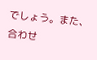でしょう。また、合わせ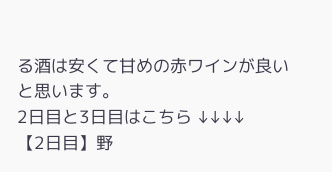る酒は安くて甘めの赤ワインが良いと思います。
2日目と3日目はこちら ↓↓↓↓
【2日目】野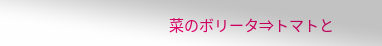菜のボリータ⇒トマトと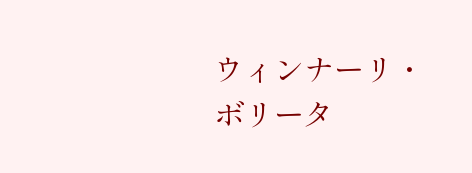ウィンナーリ・ボリータ